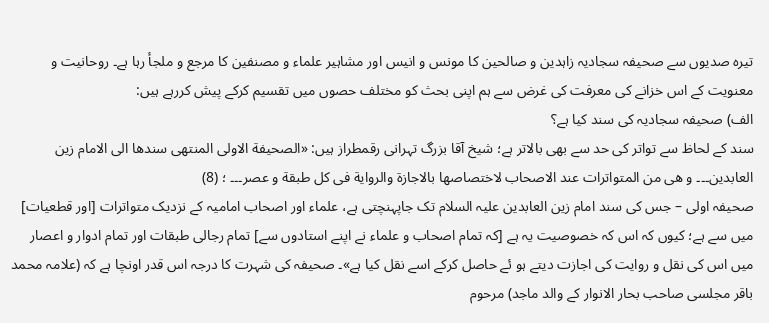تیرہ صدیوں سے صحیفہ سجادیہ زاہدین و صالحین کا مونس و انیس اور مشاہیر علماء و مصنفین کا مرجع و ملجأ رہا ہے۔ روحانیت و معنویت کے اس خزانے کی معرفت کی غرض سے ہم اپنی بحث کو مختلف حصوں میں تقسیم کرکے پیش کررہے ہیں:
الف) صحیفہ سجادیہ کی سند کیا ہے؟
سند کے لحاظ سے تواتر کی حد سے بھی بالاتر ہے؛ شیخ آقا بزرگ تہرانی رقمطراز ہیں: «الصحیفة الاولی المنتهی سندها الی الامام زین العابدین۔۔۔ و هی من المتواترات عند الاصحاب لاختصاصها بالاجازة والروایة فی كل طبقة و عصر۔۔۔ ؛ (8)
صحیفہ اولی – جس کی سند امام زین العابدین علیہ السلام تک جاپہنچتی ہے، علماء اور اصحاب امامیہ کے نزدیک متواترات [اور قطعیات] میں سے ہے؛ کیوں کہ اس کہ خصوصیت یہ ہے [كہ تمام اصحاب و علماء نے اپنے استادوں سے] تمام رجالی طبقات اور تمام ادوار و اعصار میں اس کی نقل و روایت کی اجازت دیتے ہو ئے حاصل کرکے اسے نقل کیا ہے»۔ صحیفہ کی شہرت کا درجہ اس قدر اونچا ہے کہ (علامہ محمد باقر مجلسی صاحب بحار الانوار کے والد ماجد) مرحوم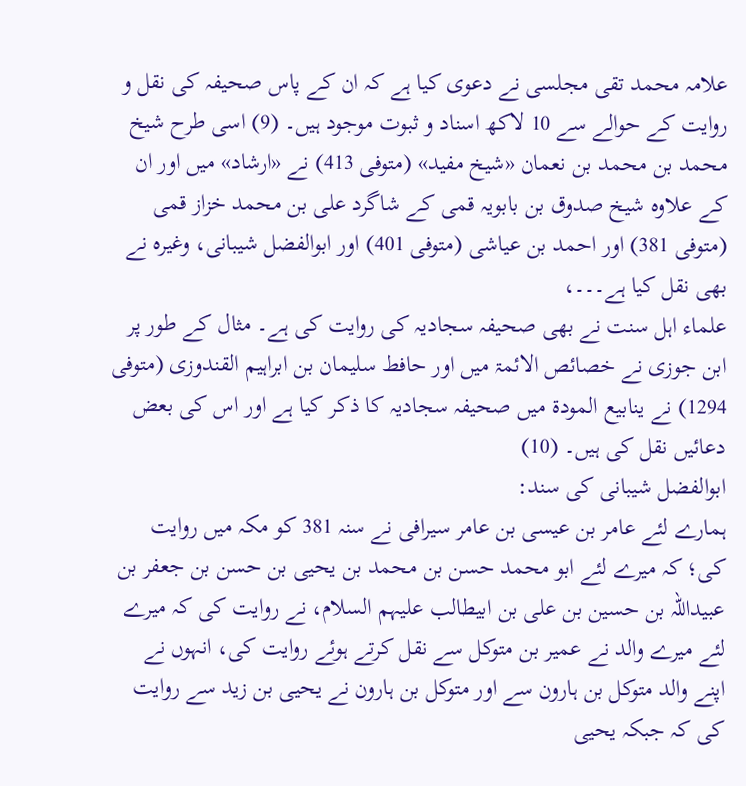علامہ محمد تقی مجلسی نے دعوی کیا ہے کہ ان کے پاس صحیفہ کی نقل و روایت کے حوالے سے 10 لاکھ اسناد و ثبوت موجود ہیں۔ (9) اسی طرح شیخ محمد بن محمد بن نعمان «شیخ مفید» (متوفی 413) نے «ارشاد» میں اور ان کے علاوہ شیخ صدوق بن بابویہ قمی کے شاگرد علی بن محمد خزاز قمی (متوفی 381) اور احمد بن عیاشی (متوفی 401) اور ابوالفضل شیبانی، وغیرہ نے بھی نقل کیا ہے۔۔۔،
علماء اہل سنت نے بھی صحیفہ سجادیہ کی روایت کی ہے۔ مثال کے طور پر ابن جوزی نے خصائص الائمۃ میں اور حافط سلیمان بن ابراہیم القندوزی (متوفی 1294) نے ینابیع المودة میں صحیفہ سجادیہ کا ذکر کیا ہے اور اس کی بعض دعائیں نقل کی ہیں۔ (10)
ابوالفضل شیبانی کی سند:
ہمارے لئے عامر بن عیسی بن عامر سیرافی نے سنہ 381 کو مكہ میں روایت کی؛ کہ میرے لئے ابو محمد حسن بن محمد بن یحیی بن حسن بن جعفر بن عبیداللہ بن حسین بن علی بن ابیطالب علیہم السلام، نے روایت کی کہ میرے لئے میرے والد نے عمیر بن متوكل سے نقل کرتے ہوئے روایت کی، انہوں نے اپنے والد متوكل بن ہارون سے اور متوکل بن ہارون نے یحیی بن زید سے روایت کی کہ جبکہ یحیی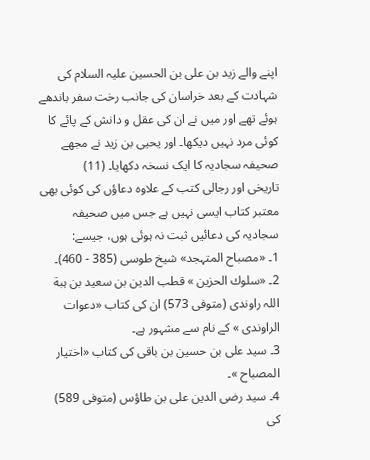اپنے والے زید بن علی بن الحسین علیہ السلام کی شہادت کے بعد خراسان کی جانب رخت سفر باندھے ہوئے تھے اور میں نے ان کی عقل و دانش کے پائے کا کوئی مرد نہیں دیکھا۔ اور یحیی بن زید نے مجھے صحیفہ سجادیہ کا ایک نسخہ دکھایا۔ (11)
تاریخی اور رجالی کتب کے علاوہ دعاؤں کی کوئی بھی معتبر کتاب ایسی نہیں ہے جس میں صحیفہ سجادیہ کی دعائیں ثبت نہ ہوئی ہوں، جیسے:
1۔ «مصباح المتہجد» شیخ طوسی (385 - 460)۔
2۔ «سلوك الحزین » قطب الدین بن سعید بن ہبة اللہ راوندی (متوفی 573) ان کی کتاب «دعوات الراوندی » کے نام سے مشہور ہے۔
3۔ سید علی بن حسین بن باقی کی کتاب «اختیار المصباح »۔
4۔ سید رضی الدین علی بن طاؤس (متوفی 589) کی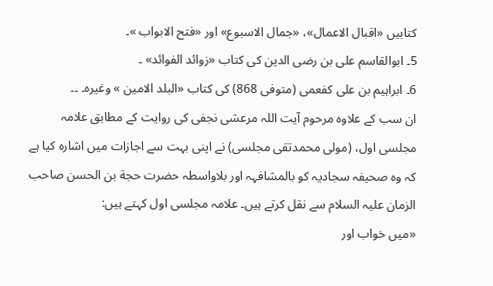کتابیں «اقبال الاعمال»، «جمال الاسبوع» اور «فتح الابواب »۔
5۔ ابوالقاسم علی بن رضی الدین کی کتاب «زوائد الفوائد» ۔
6۔ ابراہیم بن علی كفعمی (متوفی 868) کی کتاب «البلد الامین » وغیرہ۔ ۔۔
ان سب کے علاوہ مرحوم آیت اللہ مرعشی نجفی کی روایت کے مطابق علامہ مجلسی اول، (مولی محمدتقی مجلسی) نے اپنی بہت سے اجازات میں اشارہ کیا ہے کہ وہ صحیفہ سجادیہ کو بالمشافہہ اور بلاواسطہ حضرت حجة بن الحسن صاحب الزمان علیہ السلام سے نقل کرتے ہیں۔ علامہ مجلسی اول کہتے ہیں:
«میں خواب اور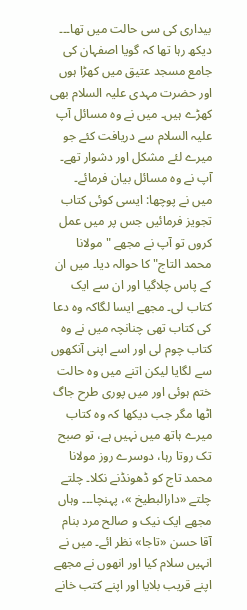بیداری کی سی حالت میں تھا۔۔۔ دیکھ رہا تھا کہ گویا اصفہان کی جامع مسجد عتیق میں کھڑا ہوں اور حضرت مہدی علیہ السلام بھی کھڑے ہیں۔ میں نے وہ مسائل آپ علیہ السلام سے دریافت کئے جو میرے لئے مشکل اور دشوار تھے۔ آپ نے وہ مسائل بیان فرمائے۔
میں نے پوچھا: ایسی کوئی کتاب تجویز فرمائیں جس پر میں عمل کروں تو آپ نے مجھے "مولانا محمد التاج" کا حوالہ دیا۔ میں ان کے پاس چلاگیا اور ان سے ایک کتاب لی۔ مجھے ایسا لگاکہ وہ دعا کی کتاب تھی چنانچہ میں نے وہ کتاب چوم لی اور اسے اپنی آنکھوں سے لگایا لیکن اتنے میں وہ حالت ختم ہوئی اور میں پوری طرح جاگ اٹھا مگر جب دیکھا کہ وہ کتاب میرے ہاتھ میں نہیں ہے، تو صبح تک روتا رہا، دوسرے روز مولانا محمد تاج کو ڈھونڈنے نکلا۔ چلتے چلتے «دارالبطیخ »، پہنچا۔۔۔ وہاں مجھے ایک نیک و صالح مرد بنام آقا حسن «تاجا» نظر ائے۔ میں نے انہیں سلام کیا اور انھوں نے مجھے اپنے قریب بلایا اور اپنے کتب خانے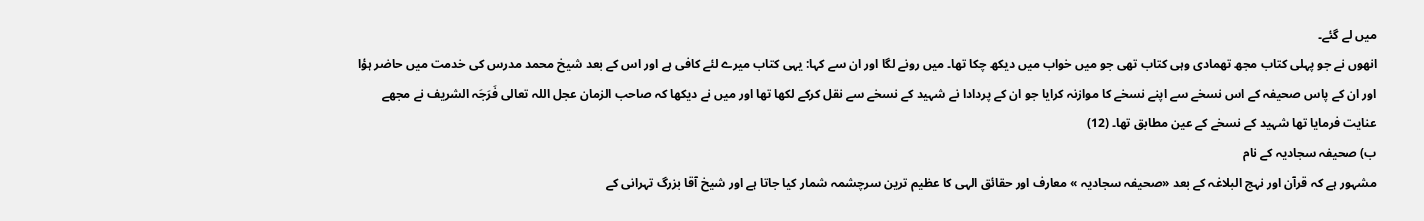میں لے گئے۔
انھوں نے جو پہلی کتاب مجھ تھمادی وہی کتاب تھی جو میں خواب میں دیکھ چکا تھا۔ میں رونے لگا اور ان سے کہا: یہی کتاب میرے لئے کافی ہے اور اس کے بعد شیخ محمد مدرس کی خدمت میں حاضر ہؤا اور ان کے پاس صحیفہ کے اس نسخے سے اپنے نسخے کا موازنہ کرایا جو ان کے پردادا نے شہید کے نسخے سے نقل کرکے لکھا تھا اور میں نے دیکھا کہ صاحب الزمان عجل اللہ تعالی فَرَجَہ الشریف نے مجھے عنایت فرمایا تھا شہید کے نسخے کے عین مطابق تھا۔ (12)
ب) صحیفہ سجادیہ کے نام
مشہور ہے کہ قرآن اور نہج البلاغہ کے بعد «صحیفہ سجادیہ » معارف اور حقائق الہی کا عظیم ترین سرچشمہ شمار کیا جاتا ہے اور شیخ آقا بزرگ تہرانی کے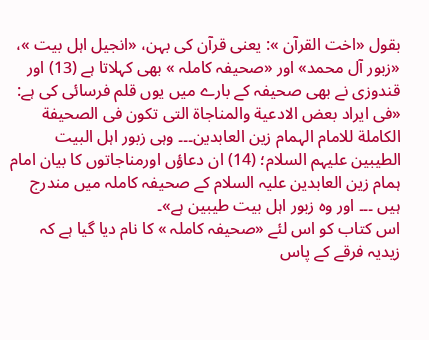بقول «اخت القرآن »: یعنی قرآن کی بہن، «انجیل اہل بیت »، «زبور آل محمد» اور «صحیفہ كاملہ » بھی کہلاتا ہے (13) اور قندوزی نے بھی صحیفہ کے بارے میں یوں قلم فرسائی کی ہے:
«فی ایراد بعض الادعیة والمناجاة التی تكون فی الصحیفة الكاملة للامام الہمام زین العابدین۔۔۔ وہی زبور اہل البیت الطیبین علیہم السلام؛ (14) ان دعاؤں اورمناجاتوں کا بیان امام ہمام زین العابدین علیہ السلام کے صحیفہ کاملہ میں مندرج ہیں ۔۔۔ اور وہ زبور اہل بیت طیبین ہے»۔
اس کتاب کو اس لئے «صحیفہ كاملہ » کا نام دیا گیا ہے کہ زیدیہ فرقے کے پاس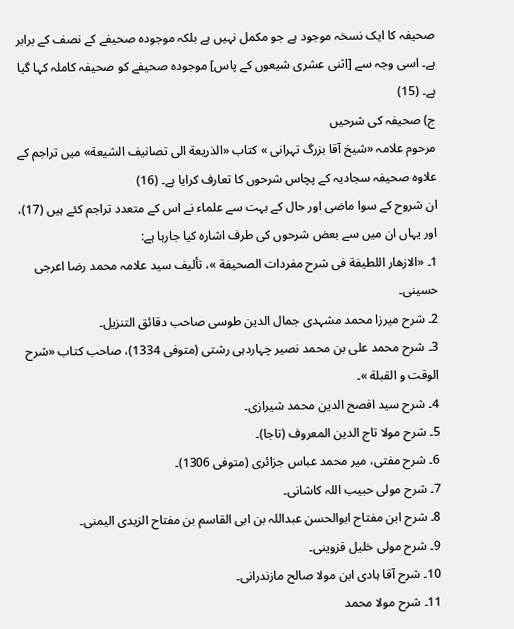صحیفہ کا ایک نسخہ موجود ہے جو مکمل نہیں ہے بلکہ موجودہ صحیفے کے نصف کے برابر ہے۔ اسی وجہ سے [اثنی عشری شیعوں کے پاس] موجودہ صحیفے کو صحیفہ كاملہ کہا گیا ہے۔ (15)
ج) صحیفہ کی شرحیں
مرحوم علامہ «شیخ آقا بزرگ تہرانی » كتاب «الذریعة الی تصانیف الشیعة» میں تراجم کے علاوہ صحیفہ سجادیہ کے پچاس شرحوں کا تعارف کرایا ہے۔ (16)
ان شروح کے سوا ماضی اور حال کے بہت سے علماء نے اس کے متعدد تراجم کئے ہیں (17)، اور یہاں ان میں سے بعض شرحوں کی طرف اشارہ کیا جارہا ہے:
1۔ «الازھار اللطیفة فی شرح مفردات الصحیفة »، تألیف سید علامہ محمد رضا اعرجی حسینی۔
2۔ شرح میرزا محمد مشہدی جمال الدین طوسی صاحب دقائق التنزیل۔
3۔ شرح محمد علی بن محمد نصیر چہاردہی رشتی (متوفی 1334)، صاحب كتاب «شرح الوقت و القبلة »۔
4۔ شرح سید افصح الدین محمد شیرازی۔
5۔ شرح مولا تاج الدین المعروف (تاجا)۔
6۔ شرح مفتی، میر محمد عباس جزائری (متوفی 1306)۔
7۔ شرح مولی حبیب اللہ كاشانی۔
8۔ شرح ابن مفتاح ابوالحسن عبداللہ بن ابی القاسم بن مفتاح الزیدی الیمنی۔
9۔ شرح مولی خلیل قزوینی۔
10۔ شرح آقا ہادی ابن مولا صالح مازندرانی۔
11۔ شرح مولا محمد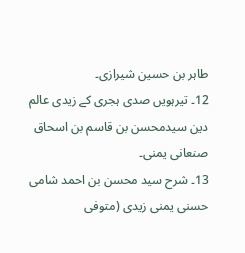طاہر بن حسین شیرازی۔
12۔ تیرہویں صدی ہجری کے زیدی عالم دین سیدمحسن بن قاسم بن اسحاق صنعانی یمنی۔
13۔ شرح سید محسن بن احمد شامی حسنی یمنی زیدی (متوفی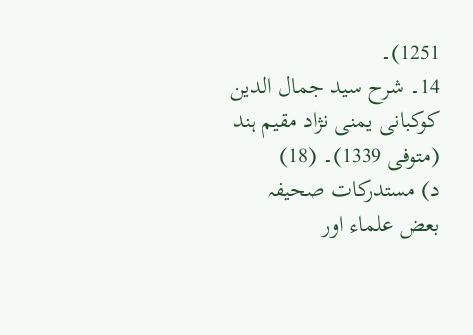1251)۔
14۔ شرح سید جمال الدین كوكبانی یمنی نژاد مقیم ہند (متوفی 1339)۔ (18)
د) مستدركات صحیفہ
بعض علماء اور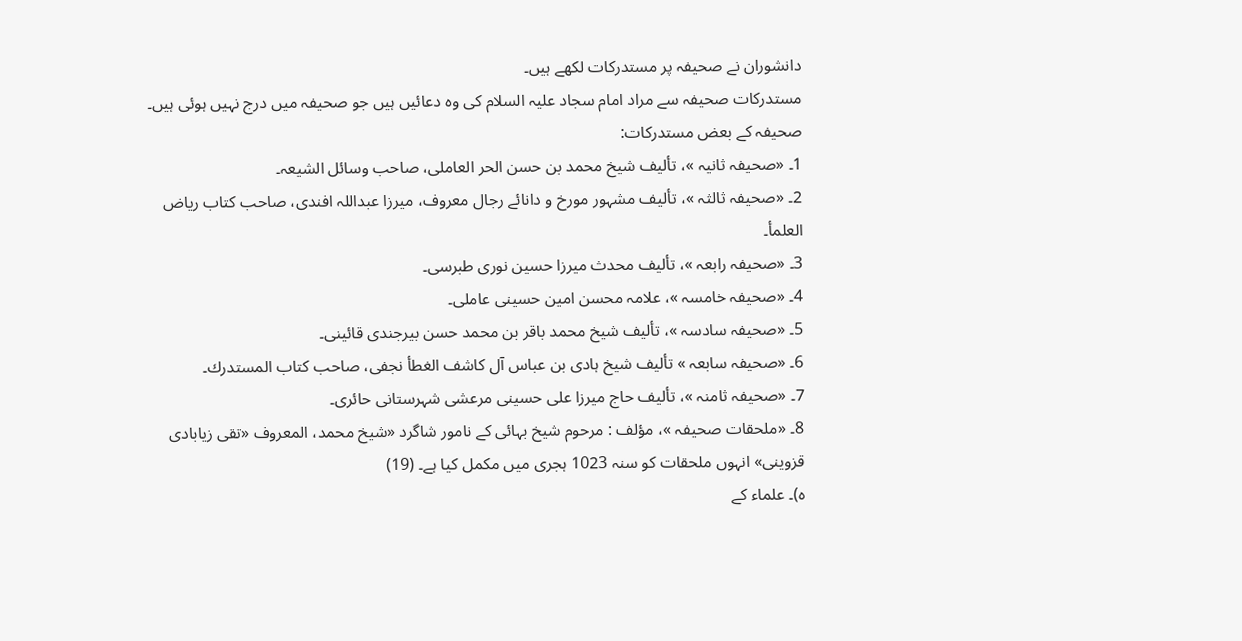دانشوران نے صحیفہ پر مستدركات لکھے ہیں۔
مستدرکات صحیفہ سے مراد امام سجاد علیہ السلام کی وہ دعائیں ہیں جو صحیفہ میں درج نہیں ہوئی ہیں۔
صحیفہ کے بعض مستدرکات:
1۔ «صحیفہ ثانیہ »، تألیف شیخ محمد بن حسن الحر العاملی، صاحب وسائل الشیعہ۔
2۔ «صحیفہ ثالثہ »، تألیف مشہور مورخ و دانائے رجال معروف، میرزا عبداللہ افندی، صاحب كتاب ریاض العلمأ۔
3۔ «صحیفہ رابعہ »، تألیف محدث میرزا حسین نوری طبرسی۔
4۔ «صحیفہ خامسہ »، علامہ محسن امین حسینی عاملی۔
5۔ «صحیفہ سادسہ »، تألیف شیخ محمد باقر بن محمد حسن بیرجندی قائینی۔
6۔ «صحیفہ سابعہ » تألیف شیخ ہادی بن عباس آل كاشف الغطأ نجفی، صاحب كتاب المستدرك۔
7۔ «صحیفہ ثامنہ »، تألیف حاج میرزا علی حسینی مرعشی شہرستانی حائری۔
8۔ «ملحقات صحیفہ »، مؤلف : مرحوم شیخ بہائی کے نامور شاگرد «شیخ محمد، المعروف «تقی زیابادی قزوینی» انہوں ملحقات کو سنہ 1023 ہجری میں مکمل کیا ہے۔ (19)
ہ)۔ علماء کے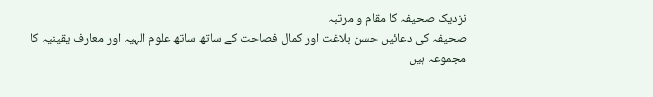نزدیک صحیفہ کا مقام و مرتبہ
صحیفہ کی دعائیں حسن بلاغت اور کمال فصاحت کے ساتھ ساتھ علوم الہیہ اور معارف یقینیہ کا مجموعہ ہیں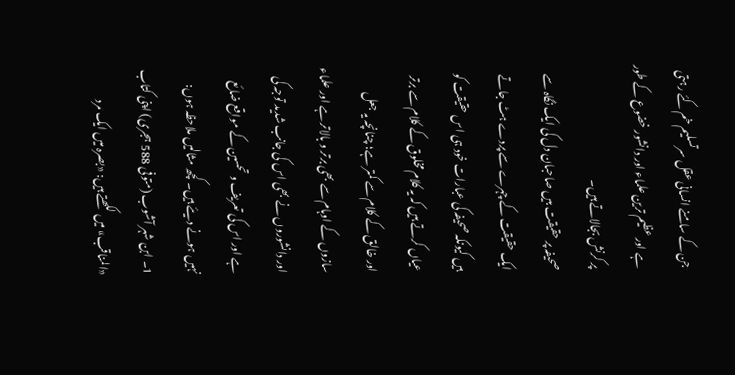جن کے سامنے انسانی عقل سرتسلیم خم کئے رہتی ہے اور عظیم ترین علماء اور دانشور خضوع کے طور پر کرنش بجالاتے ہیں۔
صحیفہ پر حقیقت بیں صاحبان دل کی ایک نگاہ سے ایک حقیقت کے چہرے سے پردے ہٹ جاتے ہیں کیونکہ صحیفہ کی عبارات خود ہی اس حقیقت کو عیاں کرتے ہیں کہ یہ کلام مخلوق کے کلام سے برتر اور خالق کے کلام سے کمتر ہے؛ چنانچہ یہ جعل سازوں کے اوہام سے بھی برتر و بالاتر ہے اور علماء اور دانشوروں نے بھی اس کی جانب شدید توجہ کی ہے اور اس کی تعریف و تحسین کے مواقع ضائع نہیں ہونے دیئے ہیں۔ کچھ مثالیں ملاحظہ ہوں:
1۔ ابن شہر آشوب (متوفی 588 ہجری) اپنی کتاب «المناقب» میں لکھتے ہیں: «بصرہ میں ایک مرد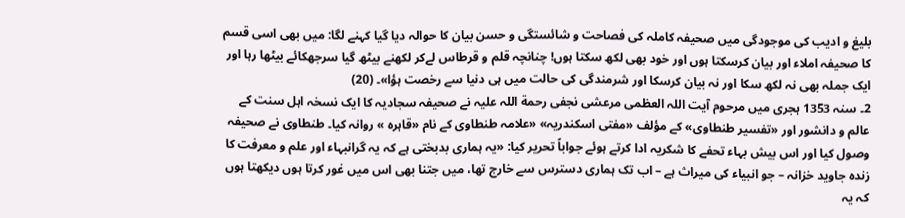بلیغ و ادیب کی موجودگی میں صحیفہ کاملہ کی فصاحت و شائستگی و حسن بیان کا حوالہ دیا گیا کہنے لگا: میں بھی اسی قسم کا صحیفہ املاء اور بیان کرسکتا ہوں اور خود بھی لکھ سکتا ہوں! چنانچہ قلم و قرطاس لےکر لکھنے بیٹھ گیا سرجھکائے بیٹھا رہا اور ایک جملہ بھی نہ لکھ سکا اور نہ بیان کرسکا اور شرمندگی کی حالت میں ہی دنیا سے رخصت ہؤا»۔ (20)
2۔ سنہ 1353 ہجری میں مرحوم آیت اللہ العظمی مرعشی نجفی رحمة اللہ علیہ نے صحیفہ سجادیہ کا ایک نسخہ اہل سنت کے عالم و دانشور اور «تفسیر طنطاوی» کے مؤلف «مفتی اسكندریہ» «علامہ طنطاوی کے نام «قاہرہ » روانہ کیا۔ طنطاوی نے صحیفہ وصول کیا اور اس بیش بہاء تحفے کا شکریہ ادا کرتے ہوئے جواباً تحریر کیا: «یہ ہماری بدبختی ہے کہ یہ گرانبہاء اور علم و معرفت کا زندہ جاوید خزانہ – جو انبیاء کی میراث ہے – اب تک ہماری دسترس سے خارج تھا، میں جتنا بھی اس میں غور کرتا ہوں دیکھتا ہوں کہ یہ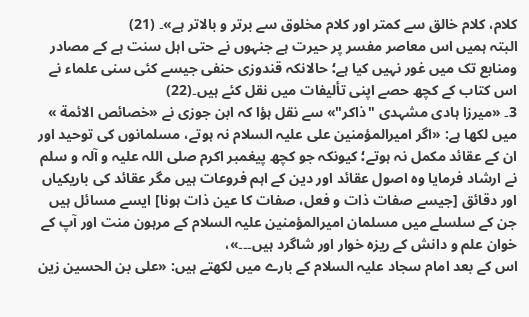کلام، کلام خالق سے کمتر اور کلام مخلوق سے برتر و بالاتر ہے»۔ (21)
البتہ ہمیں اس معاصر مفسر پر حیرت ہے جنہوں نے حتی اہل سنت ہے کے مصادر ومنابع تک میں غور نہیں کیا ہے؛ حالانکہ قندوزی حنفی جیسے کئی سنی علماء نے اس کتاب کے کچھ حصے اپنی تألیفات میں نقل کئے ہیں۔(22)
3۔ «میرزا ہادی مشہدی "ذاكر"» سے نقل ہؤا کہ ابن جوزی نے «خصائص الائمة » میں لکھا ہے: «اگر امیرالمؤمنین علی علیہ السلام نہ ہوتے، مسلمانوں کی توحید اور ان کے عقائد مکمل نہ ہوتے؛ کیونکہ جو کچھ پیغمبر اکرم صلی اللہ علیہ و آلہ و سلم نے ارشاد فرمایا وہ اصول عقائد اور دین کے اہم فروعات ہیں مگر عقائد کی باریکیاں اور دقائق [جیسے صفات ذات و فعل، صفات کا عین ذات ہونا] ایسے مسائل ہیں جن کے سلسلے میں مسلمان امیرالمؤمنین علیہ السلام کے مرہون منت اور آپ کے خوان علم و دانش کے ریزہ خوار اور شاگرد ہیں۔۔۔»،
اس کے بعد امام سجاد علیہ السلام کے بارے میں لکھتے ہیں: «علی بن الحسین زین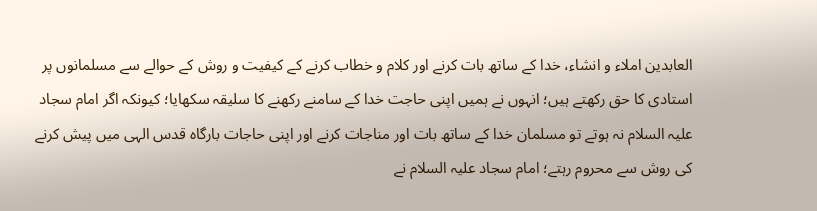العابدین املاء و انشاء، خدا کے ساتھ بات کرنے اور کلام و خطاب کرنے کے کیفیت و روش کے حوالے سے مسلمانوں پر استادی کا حق رکھتے ہیں؛ انہوں نے ہمیں اپنی حاجت خدا کے سامنے رکھنے کا سلیقہ سکھایا؛ کیونکہ اگر امام سجاد علیہ السلام نہ ہوتے تو مسلمان خدا کے ساتھ بات اور مناجات کرنے اور اپنی حاجات بارگاہ قدس الہی میں پیش کرنے کی روش سے محروم رہتے؛ امام سجاد علیہ السلام نے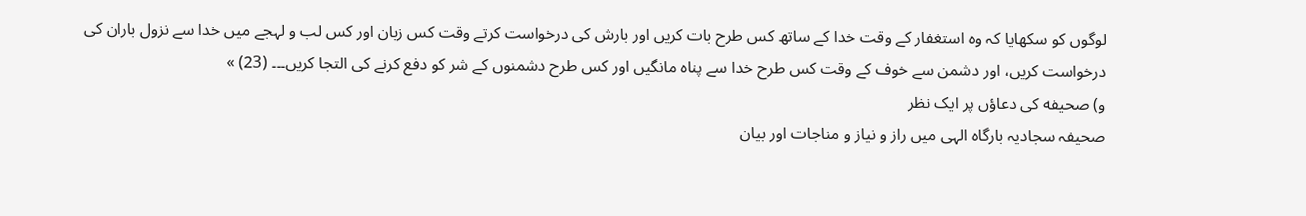لوگوں کو سکھایا کہ وہ استغفار کے وقت خدا کے ساتھ کس طرح بات کریں اور بارش کی درخواست کرتے وقت کس زبان اور کس لب و لہجے میں خدا سے نزول باران کی درخواست کریں، اور دشمن سے خوف کے وقت کس طرح خدا سے پناہ مانگیں اور کس طرح دشمنوں کے شر کو دفع کرنے کی التجا کریں۔۔۔ (23) »
و) صحیفه کی دعاؤں پر ایک نظر
صحیفہ سجادیہ بارگاہ الہی میں راز و نیاز و مناجات اور بیان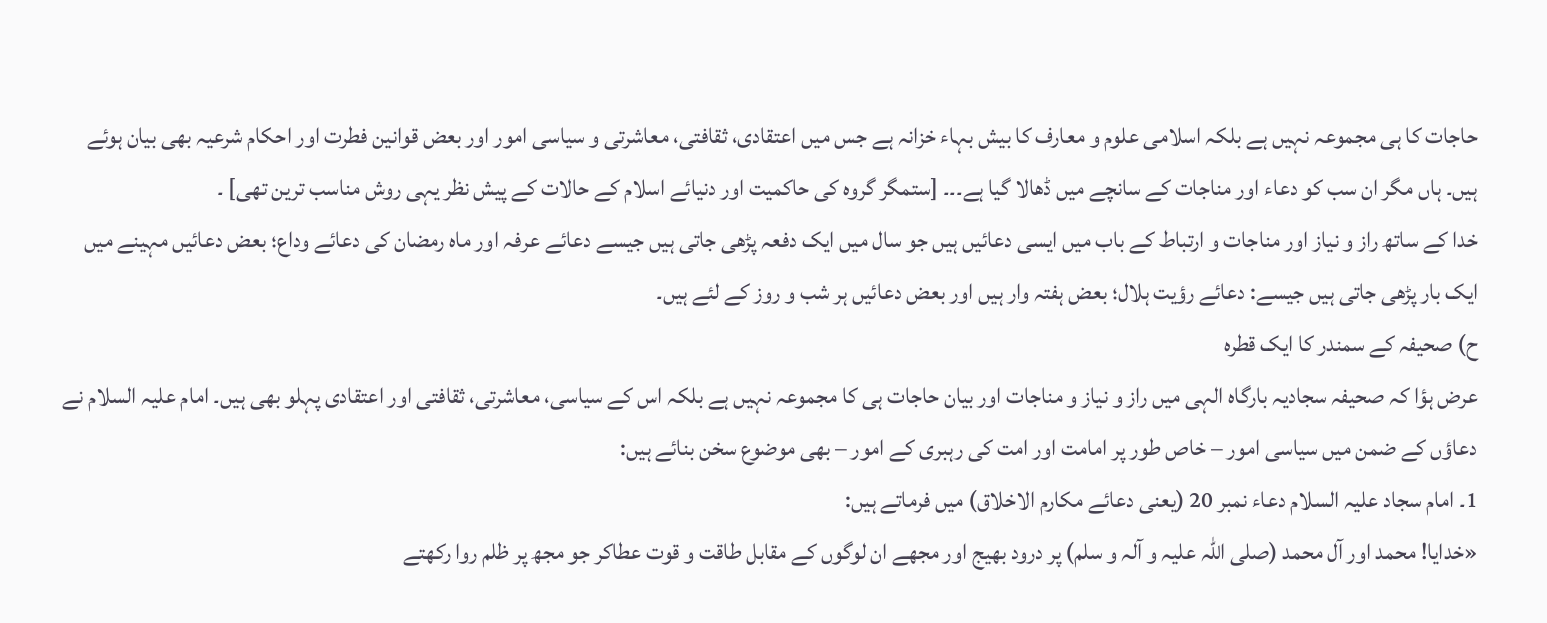حاجات کا ہی مجموعہ نہیں ہے بلکہ اسلامی علوم و معارف کا بیش بہاء خزانہ ہے جس میں اعتقادی، ثقافتی، معاشرتی و سیاسی امور اور بعض قوانین فطرت اور احکام شرعیہ بھی بیان ہوئے ہیں۔ ہاں مگر ان سب کو دعاء اور مناجات کے سانچے میں ڈھالا گیا ہے۔۔۔ [ستمگر گروہ کی حاکمیت اور دنیائے اسلام کے حالات کے پیش نظر یہی روش مناسب ترین تھی] ۔
خدا کے ساتھ راز و نیاز اور مناجات و ارتباط کے باب میں ایسی دعائیں ہیں جو سال میں ایک دفعہ پڑھی جاتی ہیں جیسے دعائے عرفہ اور ماہ رمضان کی دعائے وداع؛ بعض دعائیں مہینے میں ایک بار پڑھی جاتی ہیں جیسے: دعائے رؤیت ہلال؛ بعض ہفتہ وار ہیں اور بعض دعائیں ہر شب و روز کے لئے ہیں۔
ح) صحیفہ کے سمندر کا ایک قطرہ
عرض ہؤا کہ صحیفہ سجادیہ بارگاہ الہی میں راز و نیاز و مناجات اور بیان حاجات ہی کا مجموعہ نہیں ہے بلکہ اس کے سیاسی، معاشرتی، ثقافتی اور اعتقادی پہلو بھی ہیں۔ امام علیہ السلام نے دعاؤں کے ضمن میں سیاسی امور – خاص طور پر امامت اور امت کی رہبری کے امور – بھی موضوع سخن بنائے ہیں:
1۔ امام سجاد علیہ السلام دعاء نمبر 20 (یعنی دعائے مكارم الاخلاق) میں فرماتے ہیں:
«خدایا! محمد اور آل محمد (صلی اللہ علیہ و آلہ و سلم) پر درود بھیج اور مجھے ان لوگوں کے مقابل طاقت و قوت عطاکر جو مجھ پر ظلم روا رکھتے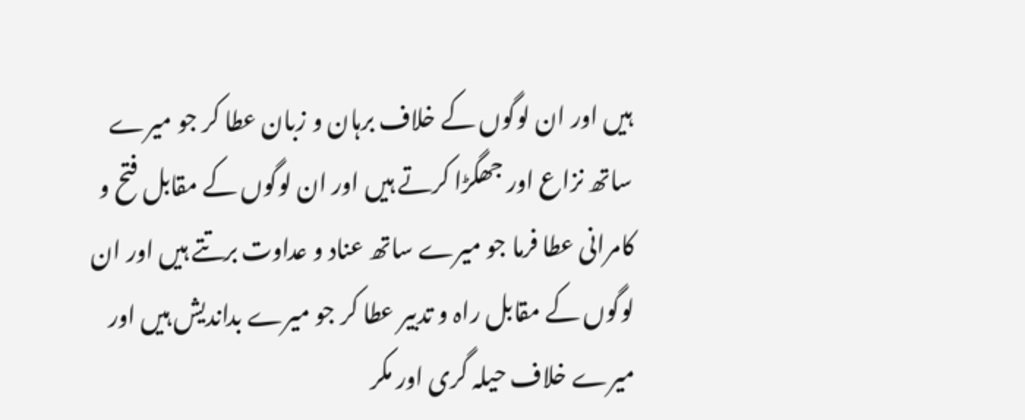ہیں اور ان لوگوں کے خلاف برہان و زبان عطا کر جو میرے ساتھ نزاع اور جھگڑا کرتے ہیں اور ان لوگوں کے مقابل فتح و کامرانی عطا فرما جو میرے ساتھ عناد و عداوت برتتے ہیں اور ان لوگوں کے مقابل راہ و تدبیر عطا کر جو میرے بداندیش ہیں اور میرے خلاف حیلہ گری اور مکر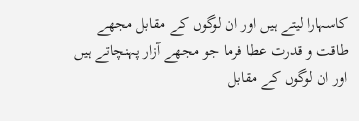کاسہارا لیتے ہیں اور ان لوگوں کے مقابل مجھے طاقت و قدرت عطا فرما جو مجھے آزار پہنچاتے ہیں اور ان لوگوں کے مقابل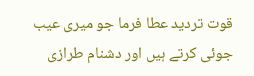قوت تردید عطا فرما جو میری عیب جوئی کرتے ہیں اور دشنام طرازی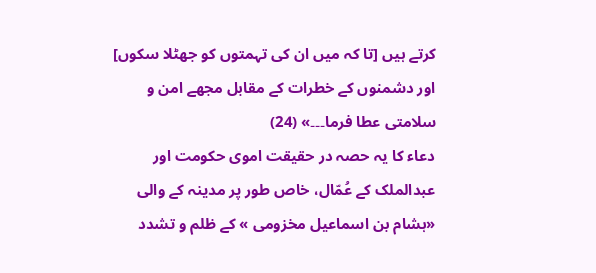کرتے ہیں [تا کہ میں ان کی تہمتوں کو جھٹلا سکوں] اور دشمنوں کے خطرات کے مقابل مجھے امن و سلامتی عطا فرما۔۔۔» (24)
دعاء کا یہ حصہ در حقیقت اموی حکومت اور عبدالملک کے عُمّال، خاص طور پر مدینہ کے والی «ہشام بن اسماعیل مخزومی » کے ظلم و تشدد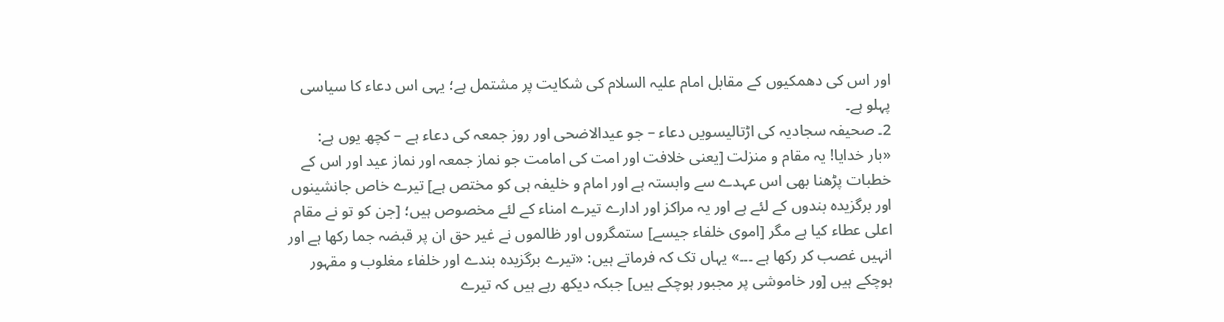اور اس کی دھمکیوں کے مقابل امام علیہ السلام کی شکایت پر مشتمل ہے؛ یہی اس دعاء کا سیاسی پہلو ہے۔
2۔ صحیفہ سجادیہ کی اڑتالیسویں دعاء – جو عیدالاضحی اور روز جمعہ کی دعاء ہے – کچھ یوں ہے:
«بار خدایا! یہ مقام و منزلت [یعنی خلافت اور امت کی امامت جو نماز جمعہ اور نماز عید اور اس کے خطبات پڑھنا بھی اس عہدے سے وابستہ ہے اور امام و خلیفہ ہی کو مختص ہے] تیرے خاص جانشینوں اور برگزیدہ بندوں کے لئے ہے اور یہ مراکز اور ادارے تیرے امناء کے لئے مخصوص ہیں؛ [جن کو تو نے مقام اعلی عطاء کیا ہے مگر [اموی خلفاء جیسے] ستمگروں اور ظالموں نے غیر حق ان پر قبضہ جما رکھا ہے اور انہیں غصب کر رکھا ہے ۔۔۔» یہاں تک کہ فرماتے ہیں: «تیرے برگزیدہ بندے اور خلفاء مغلوب و مقہور ہوچکے ہیں [ور خاموشی پر مجبور ہوچکے ہیں] جبکہ دیکھ رہے ہیں کہ تیرے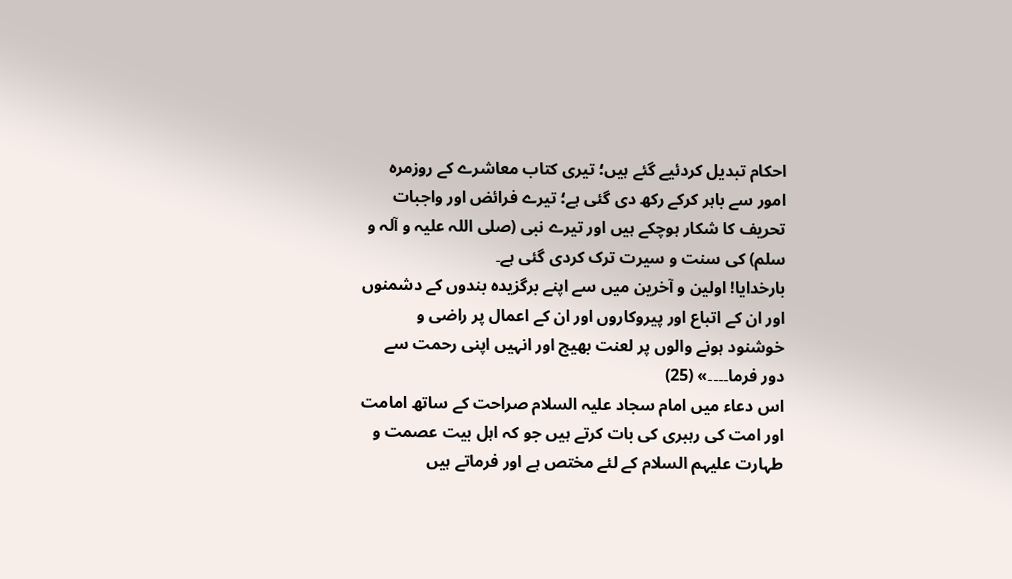احکام تبدیل کردئیے گئے ہیں؛ تیری کتاب معاشرے کے روزمرہ امور سے باہر کرکے رکھ دی گئی ہے؛ تیرے فرائض اور واجبات تحریف کا شکار ہوچکے ہیں اور تیرے نبی (صلی اللہ علیہ و آلہ و سلم) کی سنت و سیرت ترک کردی گئی ہے۔
بارخدایا! اولین و آخرین میں سے اپنے برگزیدہ بندوں کے دشمنوں اور ان کے اتباع اور پیروکاروں اور ان کے اعمال پر راضی و خوشنود ہونے والوں پر لعنت بھیج اور انہیں اپنی رحمت سے دور فرما۔۔۔۔» (25)
اس دعاء میں امام سجاد علیہ السلام صراحت کے ساتھ امامت اور امت کی رہبری کی بات کرتے ہیں جو کہ اہل بیت عصمت و طہارت علیہم السلام کے لئے مختص ہے اور فرماتے ہیں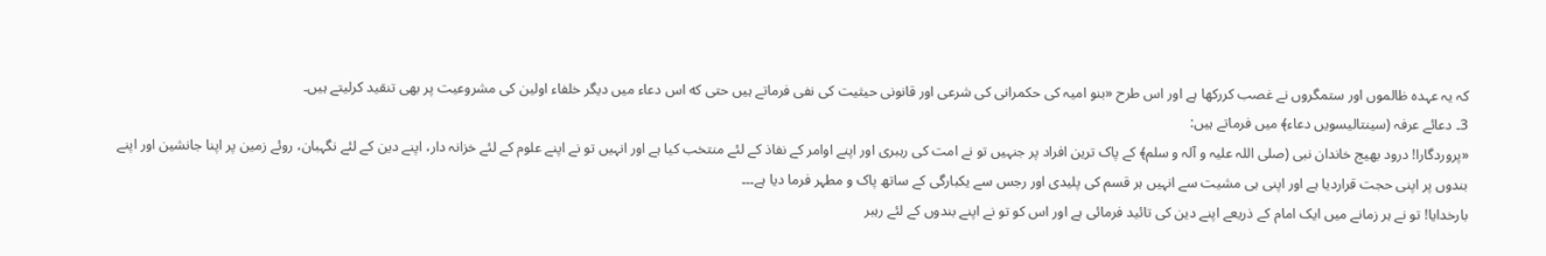کہ یہ عہده ظالموں اور ستمگروں نے غصب کررکھا ہے اور اس طرح «بنو امیہ کی حکمرانی کی شرعی اور قانونی حیثیت کی نفی فرماتے ہیں حتی که اس دعاء میں دیگر خلفاء اولین کی مشروعیت پر بھی تنقید کرلیتے ہیں۔
3۔ دعائے عرفہ (سینتالیسویں دعاء﴾ میں فرماتے ہیں:
«پروردگارا! درود بھیج خاندان نبی (صلی اللہ علیہ و آلہ و سلم﴾ کے پاک ترین افراد پر جنہیں تو نے امت کی رہبری اور اپنے اوامر کے نفاذ کے لئے منتخب کیا ہے اور انہیں تو نے اپنے علوم کے لئے خزانہ دار، اپنے دین کے لئے نگہبان، روئے زمین پر اپنا جانشین اور اپنے بندوں پر اپنی حجت قراردیا ہے اور اپنی ہی مشیت سے انہیں ہر قسم کی پلیدی اور رجس سے یکبارگی کے ساتھ پاک و مطہر فرما دیا ہے۔۔۔
بارخدایا! تو نے ہر زمانے میں ایک امام کے ذریعے اپنے دین کی تائید فرمائی ہے اور اس کو تو نے اپنے بندوں کے لئے رہبر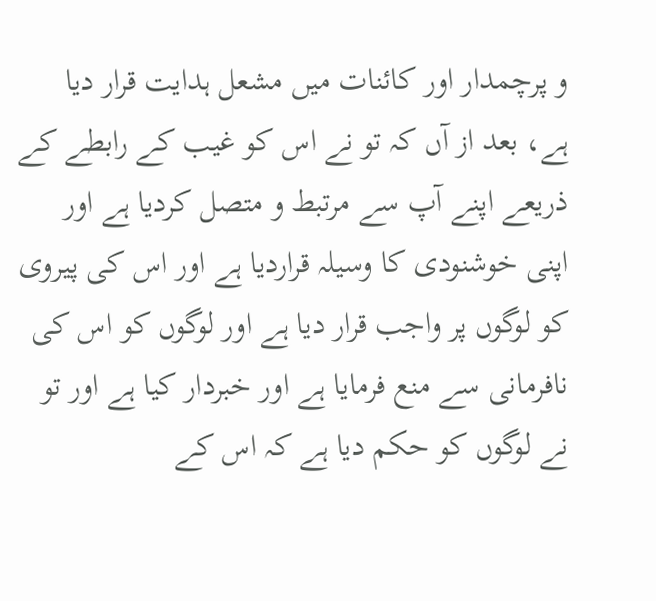و پرچمدار اور کائنات میں مشعل ہدایت قرار دیا ہے، بعد از آں کہ تو نے اس کو غیب کے رابطے کے ذریعے اپنے آپ سے مرتبط و متصل کردیا ہے اور اپنی خوشنودی کا وسیلہ قراردیا ہے اور اس کی پیروی کو لوگوں پر واجب قرار دیا ہے اور لوگوں کو اس کی نافرمانی سے منع فرمایا ہے اور خبردار کیا ہے اور تو نے لوگوں کو حکم دیا ہے کہ اس کے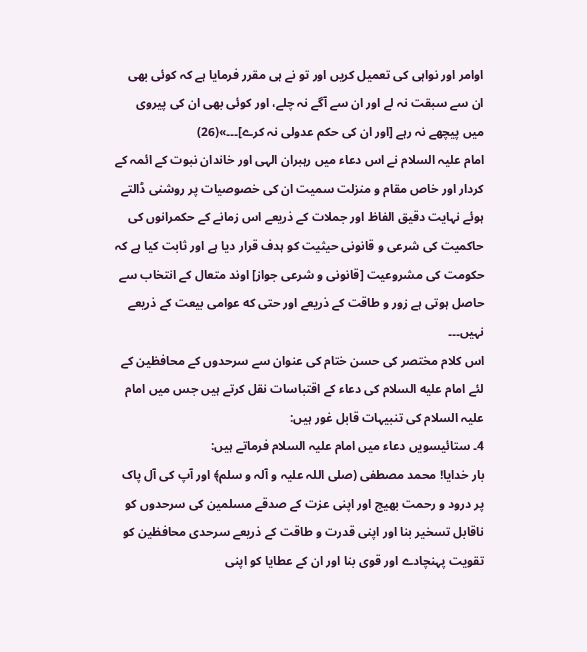اوامر اور نواہی کی تعمیل کریں اور تو نے ہی مقرر فرمایا ہے کہ کوئی بھی ان سے سبقت نہ لے اور ان سے آگے نہ چلے، اور کوئی بھی ان کی پیروی میں پیچھے نہ رہے [اور ان کی حکم عدولی نہ کرے]۔۔۔»(26)
امام علیہ السلام نے اس دعاء میں رہبران الہی اور خاندان نبوت کے ائمہ کے کردار اور خاص مقام و منزلت سمیت ان کی خصوصیات پر روشنی ڈالتے ہوئے نہایت دقیق الفاظ اور جملات کے ذریعے اس زمانے کے حکمرانوں کی حاکمیت کی شرعی و قانونی حیثیت کو ہدف قرار دیا ہے اور ثابت کیا ہے کہ حکومت کی مشروعیت [قانونی و شرعی جواز] اوند متعال کے انتخاب سے حاصل ہوتی ہے زور و طاقت کے ذریعے اور حتی که عوامی بیعت کے ذریعے نہیں۔۔۔
اس کلام مختصر کی حسن ختام کی عنوان سے سرحدوں کے محافظین کے لئے امام علیه السلام کی دعاء کے اقتباسات نقل کرتے ہیں جس میں امام علیہ السلام کی تنبیہات قابل غور ہیں:
4۔ ستائیسویں دعاء میں امام علیہ السلام فرماتے ہیں:
بار خدایا! محمد مصطفی (صلی اللہ علیہ و آلہ و سلم﴾ اور آپ کی آل پاک پر درود و رحمت بھیج اور اپنی عزت کے صدقے مسلمين کی سرحدوں کو ناقابل تسخیر بنا اور اپنی قدرت و طاقت کے ذریعے سرحدی محافظین کو تقویت پہنچادے اور قوی بنا اور ان کے عطایا کو اپنی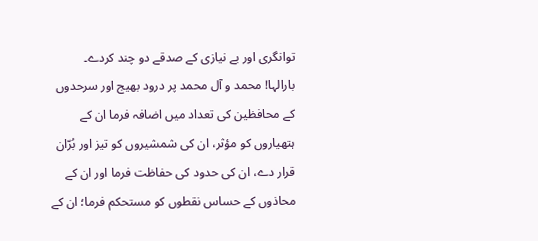توانگری اور بے نیازی کے صدقے دو چند کردے۔
بارالہا! محمد و آل محمد پر درود بھیج اور سرحدوں کے محافظین کی تعداد میں اضافہ فرما ان کے ہتھیاروں کو مؤثر، ان کی شمشیروں کو تیز اور بُرّان قرار دے، ان کی حدود کی حفاظت فرما اور ان کے محاذوں کے حساس نقطوں کو مستحکم فرما؛ ان کے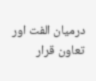درمیان الفت اور تعاون قرار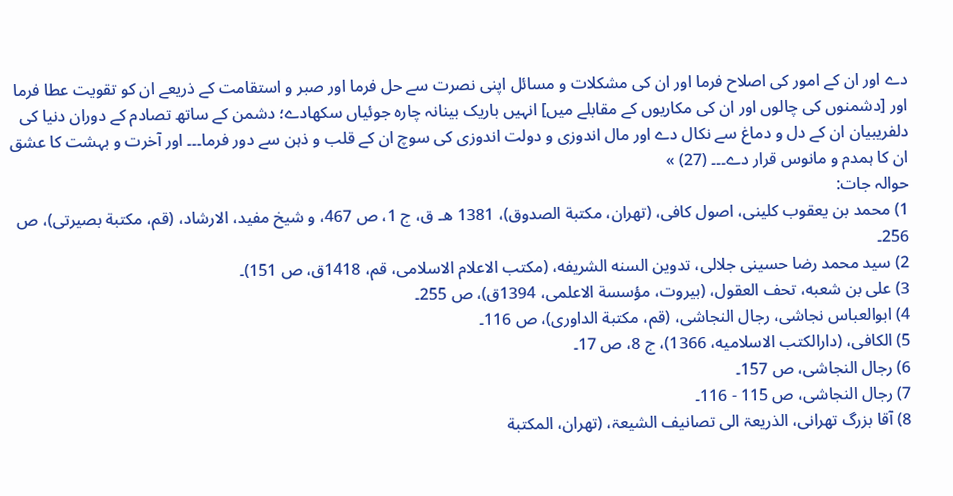دے اور ان کے امور کی اصلاح فرما اور ان کی مشکلات و مسائل اپنی نصرت سے حل فرما اور صبر و استقامت کے ذریعے ان کو تقویت عطا فرما اور [دشمنوں کی چالوں اور ان کی مکاریوں کے مقابلے میں] انہیں باریک بینانہ چارہ جوئیاں سکھادے؛ دشمن کے ساتھ تصادم کے دوران دنیا کی دلفریبیان ان کے دل و دماغ سے نکال دے اور مال اندوزی و دولت اندوزی کی سوچ ان کے قلب و ذہن سے دور فرما۔۔۔ اور آخرت و بہشت کا عشق ان کا ہمدم و مانوس قرار دے۔۔۔ (27) »
حوالہ جات:
1) محمد بن یعقوب كلینی، اصول كافی، (تهران، مكتبة الصدوق)، 1381 ه۔ ق، ج 1، ص 467، و شیخ مفید، الارشاد، (قم، مكتبة بصیرتی)، ص 256۔
2) سید محمد رضا حسینی جلالی، تدوین السنه الشریفه، (مكتب الاعلام الاسلامی، قم، 1418ق، ص 151)۔
3) علی بن شعبه، تحف العقول، (بیروت، مؤسسة الاعلمی، 1394ق)، ص 255۔
4) ابوالعباس نجاشی، رجال النجاشی، (قم، مكتبة الداوری)، ص 116۔
5) الكافی، (دارالكتب الاسلامیه، 1366)، ج 8، ص 17۔
6) رجال النجاشی، ص 157۔
7) رجال النجاشی، ص 115 - 116۔
8) آقا بزرگ تهرانی، الذریعۃ الی تصانیف الشیعۃ، (تهران، المكتبة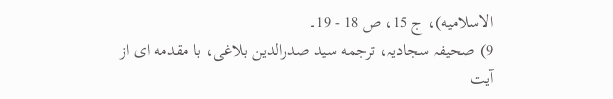الاسلامیه)، ج 15، ص 18 - 19۔
9) صحیفہ سجادیہ، ترجمه سید صدرالدین بلاغی، با مقدمه ای از آیت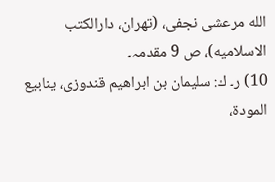الله مرعشی نجفی، (تهران، دارالكتب الاسلامیه)، ص 9 مقدمہ۔
10) ر۔ ك: سلیمان بن ابراهیم قندوزی، ینابیع المودة،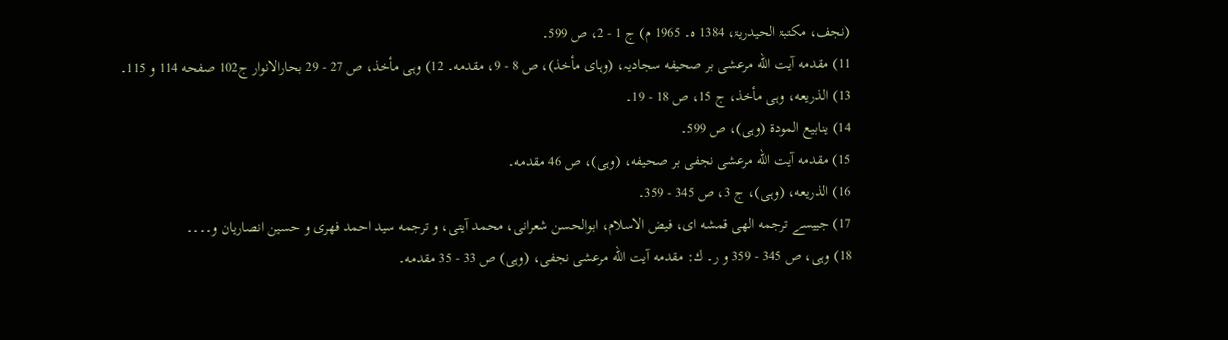(نجف، مكتبۃ الحیدریۃ، 1384 ه۔ 1965 م) ج 1 - 2، ص 599۔
11) مقدمه آیت الله مرعشی بر صحیفه سجادیہ، (وہای مأخذ)، ص 8 - 9، مقدمه۔ 12) وہی مأخذ، ص 27 - 29 بحارالانوار ج102 صفحه 114 و 115۔
13) الذریعه، وہی مأخذ، ج 15، ص 18 - 19۔
14) ینابیع المودة (وہی)، ص 599۔
15) مقدمه آیت الله مرعشی نجفی بر صحیفه، (وہی)، ص 46 مقدمه۔
16) الذریعه، (وہی)، ج 3، ص 345 - 359۔
17) جییسے ترجمه الهی قمشه ای، فیض الاسلام، ابوالحسن شعرانی، محمد آیتی، و ترجمه سید احمد فهری و حسین انصاریان و۔۔۔۔
18) وہی، ص 345 - 359 و ر۔ ك: مقدمه آیت الله مرعشی نجفی، (وہی) ص 33 - 35 مقدمه۔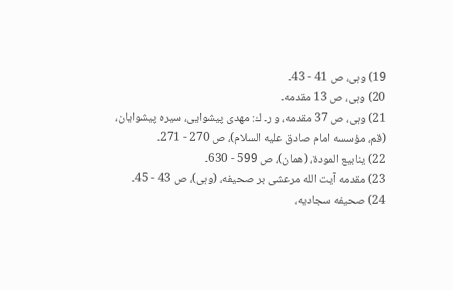19) وہی، ص 41 - 43۔
20) وہی، ص 13 مقدمه۔
21) وہی، ص 37 مقدمه، و ر۔ ك: مهدی پیشوایی، سیره پیشوایان، (قم، مؤسسه امام صادق علیه السلام)، ص 270 - 271۔
22) ینابیع المودة، (همان)، ص 599 - 630۔
23) مقدمه آیت الله مرعشی بر صحیفه، (وہی)، ص 43 - 45۔
24) صحیفه سجادیه،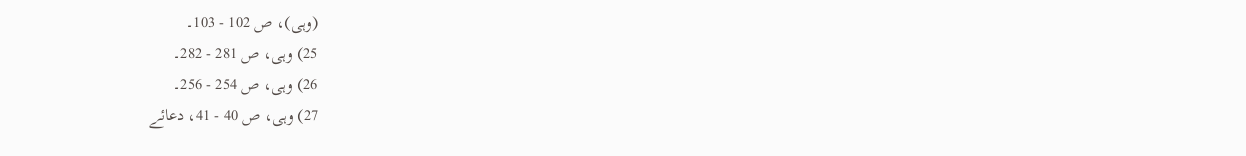(وہی)، ص 102 - 103۔
25) وہی، ص 281 - 282۔
26) وہی، ص 254 - 256۔
27) وہی، ص 40 - 41، دعائے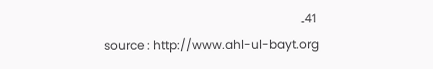41۔
source : http://www.ahl-ul-bayt.org